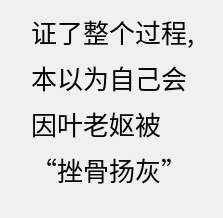证了整个过程, 本以为自己会因叶老妪被“挫骨扬灰”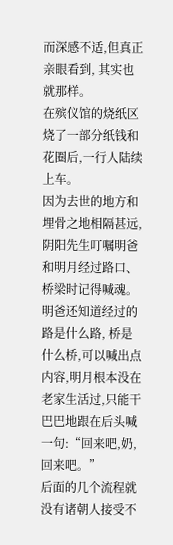而深感不适,但真正亲眼看到, 其实也就那样。
在殡仪馆的烧纸区烧了一部分纸钱和花圈后,一行人陆续上车。
因为去世的地方和埋骨之地相隔甚远,阴阳先生叮嘱明爸和明月经过路口、桥梁时记得喊魂。
明爸还知道经过的路是什么路, 桥是什么桥,可以喊出点内容,明月根本没在老家生活过,只能干巴巴地跟在后头喊一句:“回来吧,奶,回来吧。”
后面的几个流程就没有诸朝人接受不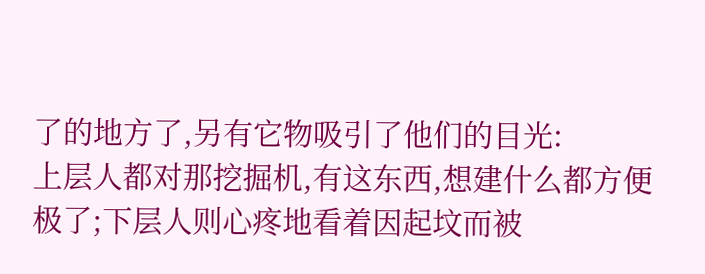了的地方了,另有它物吸引了他们的目光:
上层人都对那挖掘机,有这东西,想建什么都方便极了;下层人则心疼地看着因起坟而被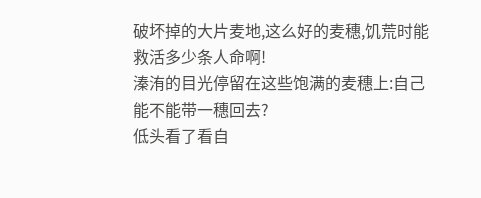破坏掉的大片麦地,这么好的麦穗,饥荒时能救活多少条人命啊!
溱洧的目光停留在这些饱满的麦穗上:自己能不能带一穗回去?
低头看了看自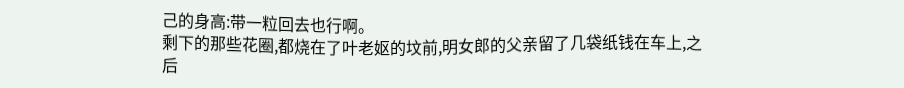己的身高:带一粒回去也行啊。
剩下的那些花圈,都烧在了叶老妪的坟前,明女郎的父亲留了几袋纸钱在车上,之后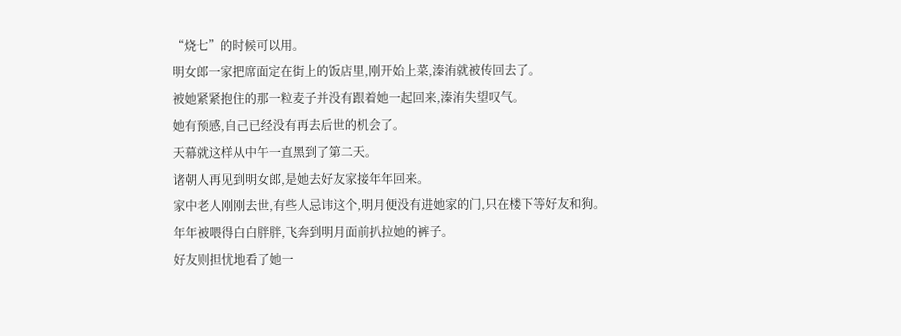“烧七”的时候可以用。
明女郎一家把席面定在街上的饭店里,刚开始上菜,溱洧就被传回去了。
被她紧紧抱住的那一粒麦子并没有跟着她一起回来,溱洧失望叹气。
她有预感,自己已经没有再去后世的机会了。
天幕就这样从中午一直黑到了第二天。
诸朝人再见到明女郎,是她去好友家接年年回来。
家中老人刚刚去世,有些人忌讳这个,明月便没有进她家的门,只在楼下等好友和狗。
年年被喂得白白胖胖,飞奔到明月面前扒拉她的裤子。
好友则担忧地看了她一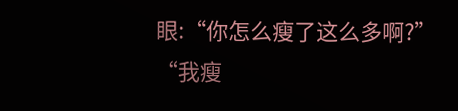眼:“你怎么瘦了这么多啊?”
“我瘦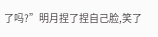了吗?”明月捏了捏自己脸,笑了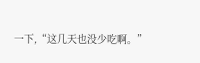一下,“这几天也没少吃啊。”